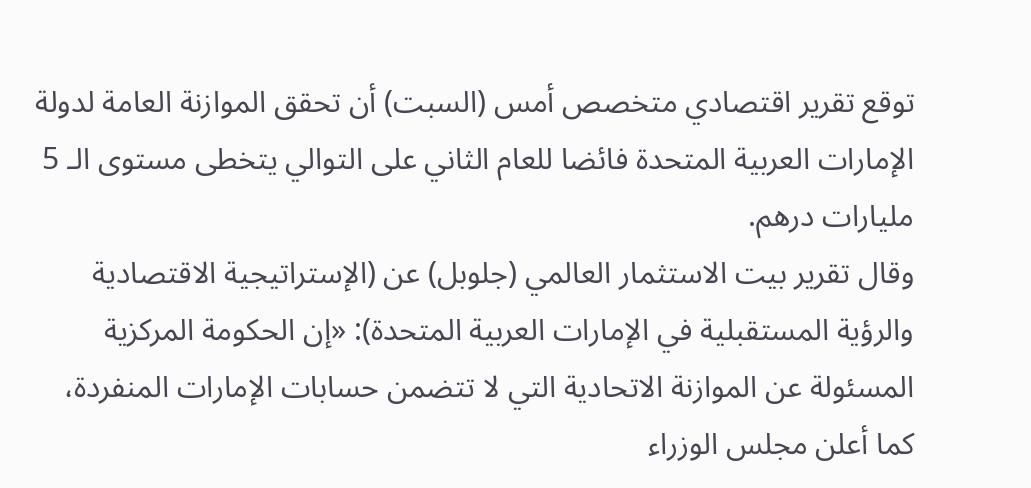توقع تقرير اقتصادي متخصص أمس (السبت) أن تحقق الموازنة العامة لدولة الإمارات العربية المتحدة فائضا للعام الثاني على التوالي يتخطى مستوى الـ 5 مليارات درهم.
وقال تقرير بيت الاستثمار العالمي (جلوبل) عن (الإستراتيجية الاقتصادية والرؤية المستقبلية في الإمارات العربية المتحدة): «إن الحكومة المركزية المسئولة عن الموازنة الاتحادية التي لا تتضمن حسابات الإمارات المنفردة، كما أعلن مجلس الوزراء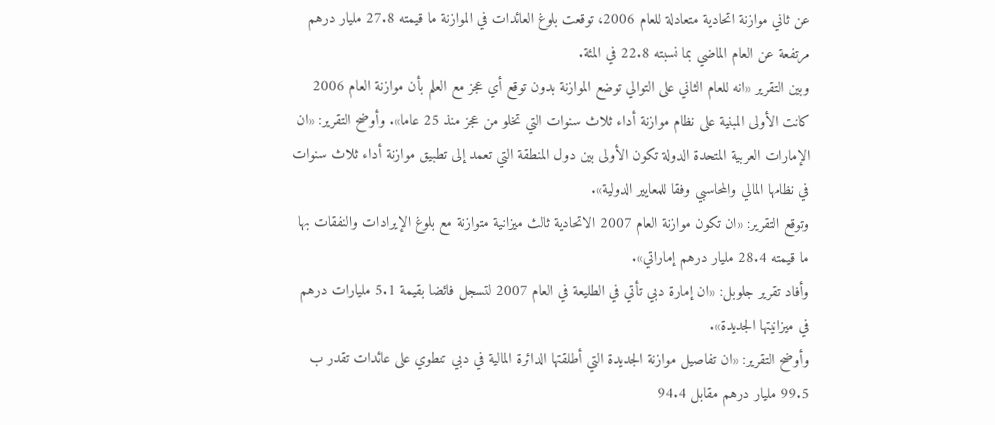عن ثاني موازنة اتحادية متعادلة للعام 2006، توقعت بلوغ العائدات في الموازنة ما قيمته 27.8 مليار درهم مرتفعة عن العام الماضي بما نسبته 22.8 في المئة.
وبين التقرير «انه للعام الثاني على التوالي توضع الموازنة بدون توقع أي عجز مع العلم بأن موازنة العام 2006 كانت الأولى المبنية على نظام موازنة أداء ثلاث سنوات التي تخلو من عجز منذ 25 عاما». وأوضح التقرير: «ان الإمارات العربية المتحدة الدولة تكون الأولى بين دول المنطقة التي تعمد إلى تطبيق موازنة أداء ثلاث سنوات في نظامها المالي والمحاسبي وفقا للمعايير الدولية».
وتوقع التقرير: «ان تكون موازنة العام 2007 الاتحادية ثالث ميزانية متوازنة مع بلوغ الإيرادات والنفقات بها ما قيمته 28.4 مليار درهم إماراتي».
وأفاد تقرير جلوبل: «ان إمارة دبي تأتي في الطليعة في العام 2007 لتسجل فائضا بقيمة 5.1 مليارات درهم في ميزانيتها الجديدة».
وأوضح التقرير: «ان تفاصيل موازنة الجديدة التي أطلقتها الدائرة المالية في دبي تنطوي على عائدات تقدر ب 99.5 مليار درهم مقابل 94.4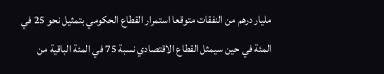مليار درهم من النفقات متوقعا استمرار القطاع الحكومي بتمثيل نحو 25 في المئة في حين سيمثل القطاع الاقتصادي نسبة 75 في المئة الباقية من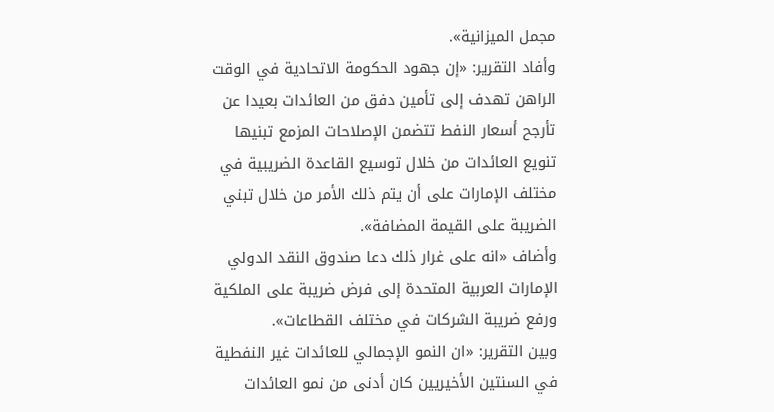مجمل الميزانية».
وأفاد التقرير: «إن جهود الحكومة الاتحادية في الوقت الراهن تهدف إلى تأمين دفق من العائدات بعيدا عن تأرجح أسعار النفط تتضمن الإصلاحات المزمع تبنيها تنويع العائدات من خلال توسيع القاعدة الضريبية في مختلف الإمارات على أن يتم ذلك الأمر من خلال تبني الضريبة على القيمة المضافة».
وأضاف «انه على غرار ذلك دعا صندوق النقد الدولي الإمارات العربية المتحدة إلى فرض ضريبة على الملكية ورفع ضريبة الشركات في مختلف القطاعات».
وبين التقرير: «ان النمو الإجمالي للعائدات غير النفطية في السنتين الأخيريين كان أدنى من نمو العائدات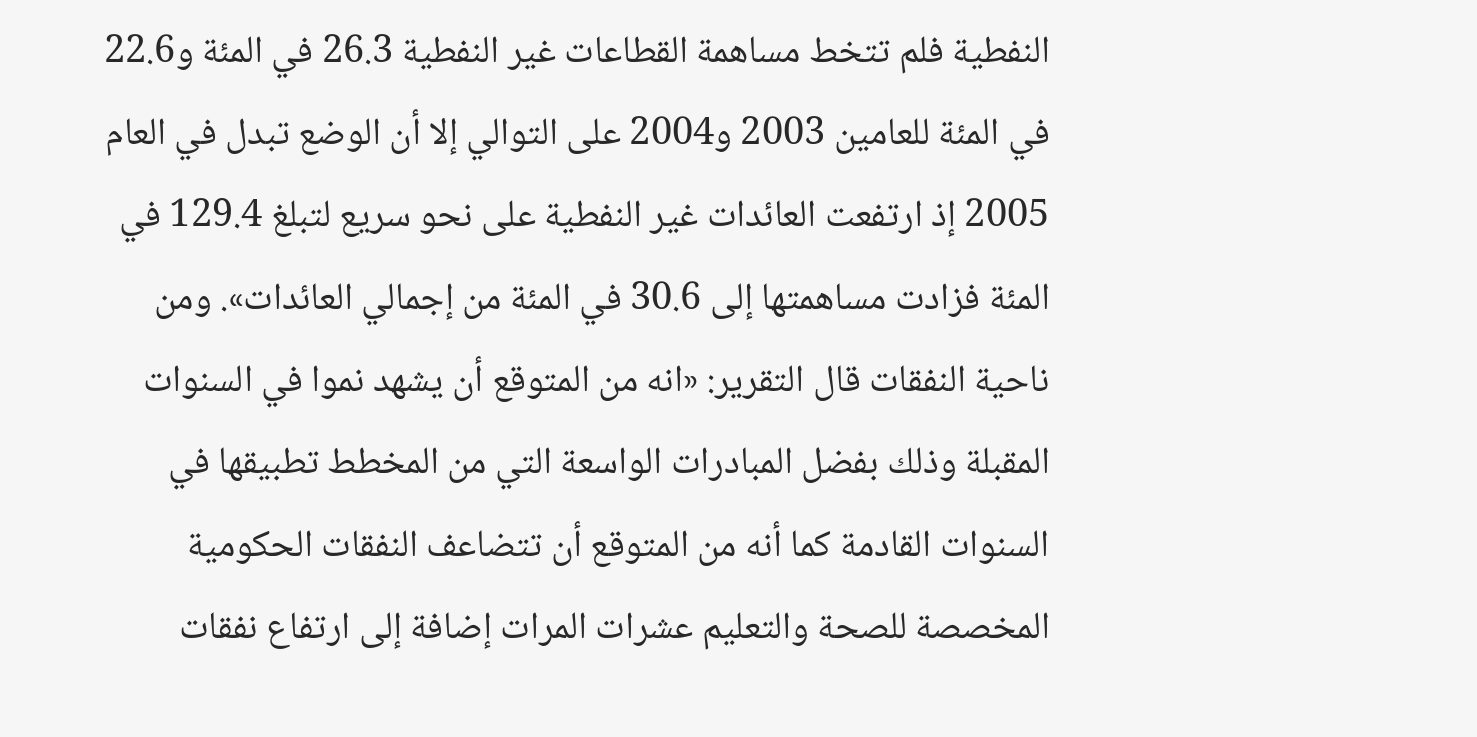النفطية فلم تتخط مساهمة القطاعات غير النفطية 26.3 في المئة و22.6 في المئة للعامين 2003 و2004 على التوالي إلا أن الوضع تبدل في العام 2005 إذ ارتفعت العائدات غير النفطية على نحو سريع لتبلغ 129.4 في المئة فزادت مساهمتها إلى 30.6 في المئة من إجمالي العائدات». ومن ناحية النفقات قال التقرير: «انه من المتوقع أن يشهد نموا في السنوات المقبلة وذلك بفضل المبادرات الواسعة التي من المخطط تطبيقها في السنوات القادمة كما أنه من المتوقع أن تتضاعف النفقات الحكومية المخصصة للصحة والتعليم عشرات المرات إضافة إلى ارتفاع نفقات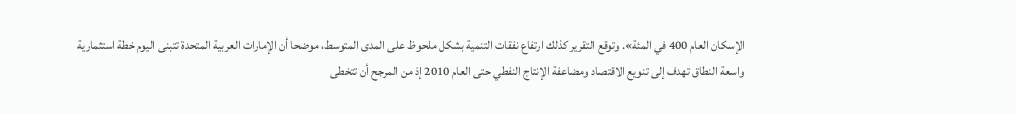الإسكان العام 400 في المئة». وتوقع التقرير كذلك ارتفاع نفقات التنمية بشكل ملحوظ على المدى المتوسط، موضحا أن الإمارات العربية المتحدة تتبنى اليوم خطة استثمارية واسعة النطاق تهدف إلى تنويع الاقتصاد ومضاعفة الإنتاج النفطي حتى العام 2010 إذ من المرجح أن تتخطى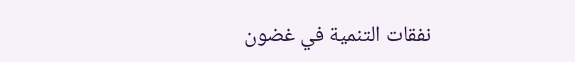نفقات التنمية في غضون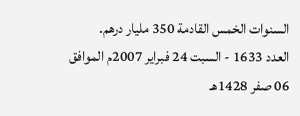السنوات الخمس القادمة 350 مليار درهم.
العدد 1633 - السبت 24 فبراير 2007م الموافق 06 صفر 1428هـ